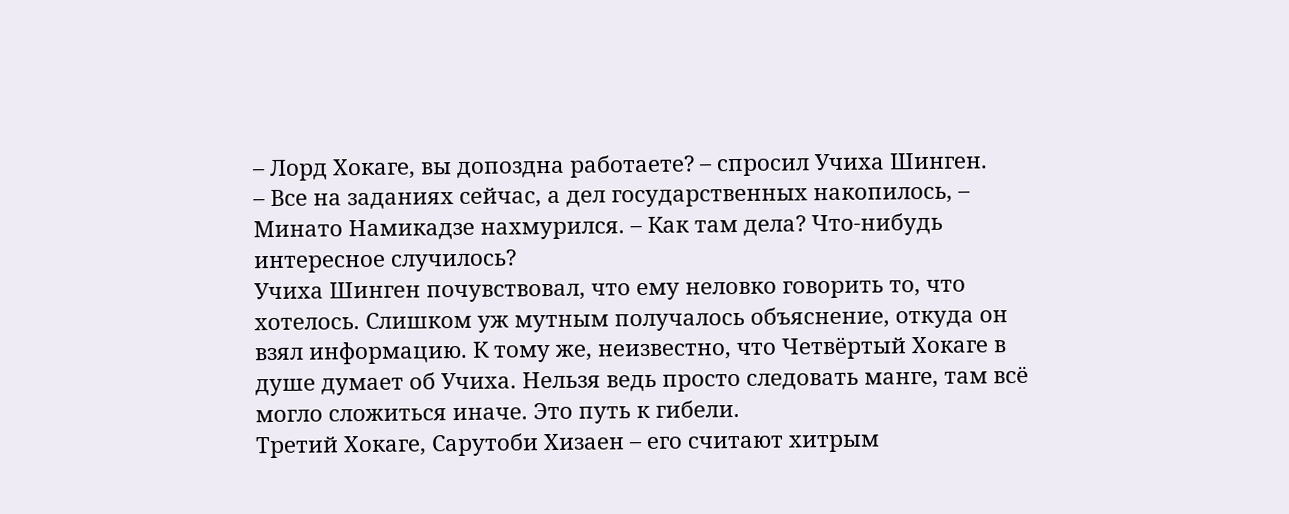– Лорд Хокаге, вы допоздна работаете? – спросил Учиха Шинген.
– Все на заданиях сейчас, а дел государственных накопилось, – Минато Намикадзе нахмурился. – Как там дела? Что-нибудь интересное случилось?
Учиха Шинген почувствовал, что ему неловко говорить то, что хотелось. Слишком уж мутным получалось объяснение, откуда он взял информацию. К тому же, неизвестно, что Четвёртый Хокаге в душе думает об Учиха. Нельзя ведь просто следовать манге, там всё могло сложиться иначе. Это путь к гибели.
Третий Хокаге, Сарутоби Хизаен – его считают хитрым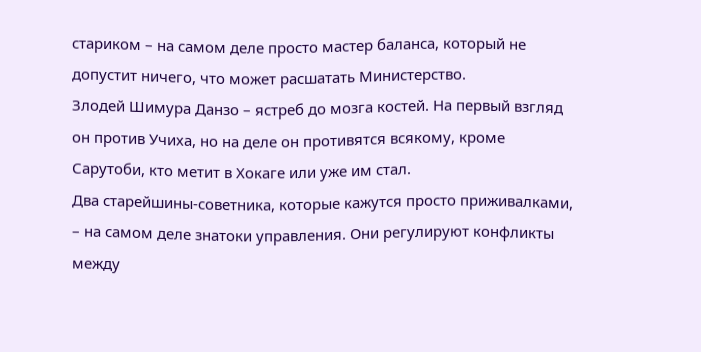стариком – на самом деле просто мастер баланса, который не допустит ничего, что может расшатать Министерство.
Злодей Шимура Данзо – ястреб до мозга костей. На первый взгляд он против Учиха, но на деле он противятся всякому, кроме Сарутоби, кто метит в Хокаге или уже им стал.
Два старейшины-советника, которые кажутся просто приживалками, – на самом деле знатоки управления. Они регулируют конфликты между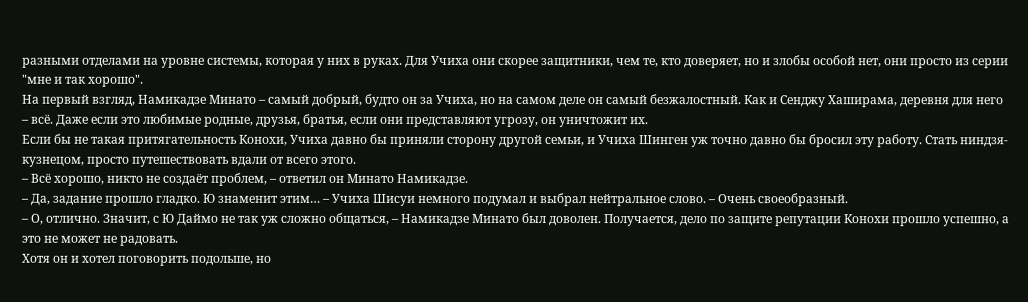разными отделами на уровне системы, которая у них в руках. Для Учиха они скорее защитники, чем те, кто доверяет, но и злобы особой нет, они просто из серии "мне и так хорошо".
На первый взгляд, Намикадзе Минато – самый добрый, будто он за Учиха, но на самом деле он самый безжалостный. Как и Сенджу Хаширама, деревня для него – всё. Даже если это любимые родные, друзья, братья, если они представляют угрозу, он уничтожит их.
Если бы не такая притягательность Конохи, Учиха давно бы приняли сторону другой семьи, и Учиха Шинген уж точно давно бы бросил эту работу. Стать ниндзя-кузнецом, просто путешествовать вдали от всего этого.
– Всё хорошо, никто не создаёт проблем, – ответил он Минато Намикадзе.
– Да, задание прошло гладко. Ю знаменит этим… – Учиха Шисуи немного подумал и выбрал нейтральное слово. – Очень своеобразный.
– О, отлично. Значит, с Ю Даймо не так уж сложно общаться, – Намикадзе Минато был доволен. Получается, дело по защите репутации Конохи прошло успешно, а это не может не радовать.
Хотя он и хотел поговорить подольше, но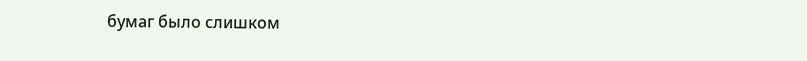бумаг было слишком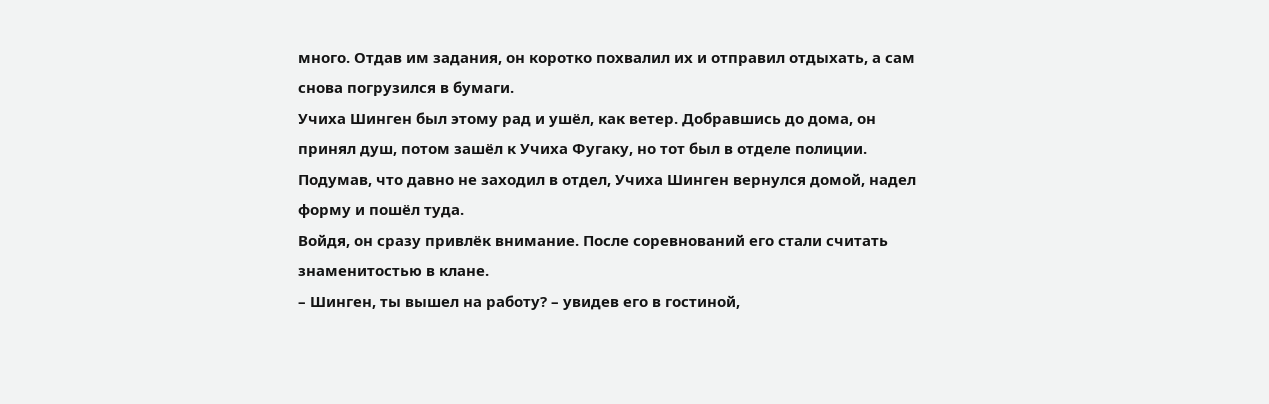много. Отдав им задания, он коротко похвалил их и отправил отдыхать, а сам снова погрузился в бумаги.
Учиха Шинген был этому рад и ушёл, как ветер. Добравшись до дома, он принял душ, потом зашёл к Учиха Фугаку, но тот был в отделе полиции. Подумав, что давно не заходил в отдел, Учиха Шинген вернулся домой, надел форму и пошёл туда.
Войдя, он сразу привлёк внимание. После соревнований его стали считать знаменитостью в клане.
– Шинген, ты вышел на работу? – увидев его в гостиной,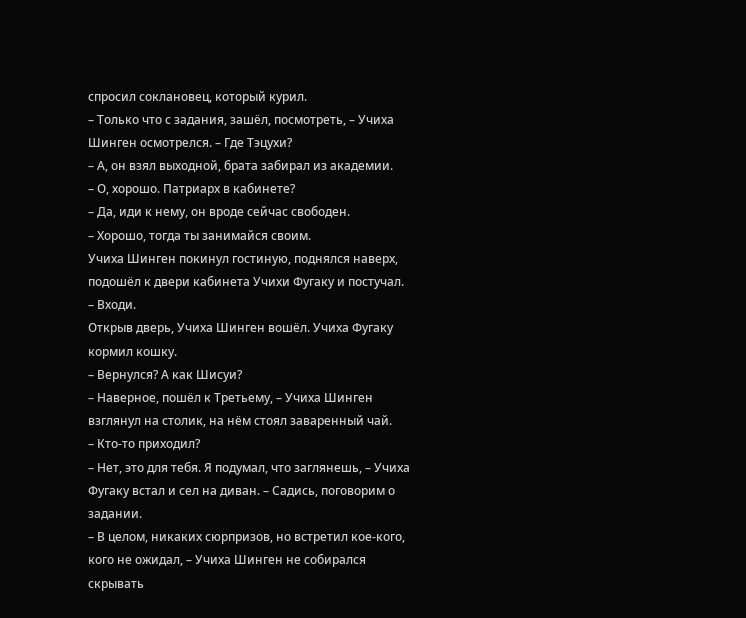спросил соклановец, который курил.
– Только что с задания, зашёл, посмотреть, – Учиха Шинген осмотрелся. – Где Тэцухи?
– А, он взял выходной, брата забирал из академии.
– О, хорошо. Патриарх в кабинете?
– Да, иди к нему, он вроде сейчас свободен.
– Хорошо, тогда ты занимайся своим.
Учиха Шинген покинул гостиную, поднялся наверх, подошёл к двери кабинета Учихи Фугаку и постучал.
– Входи.
Открыв дверь, Учиха Шинген вошёл. Учиха Фугаку кормил кошку.
– Вернулся? А как Шисуи?
– Наверное, пошёл к Третьему, – Учиха Шинген взглянул на столик, на нём стоял заваренный чай.
– Кто-то приходил?
– Нет, это для тебя. Я подумал, что заглянешь, – Учиха Фугаку встал и сел на диван. – Садись, поговорим о задании.
– В целом, никаких сюрпризов, но встретил кое-кого, кого не ожидал, – Учиха Шинген не собирался скрывать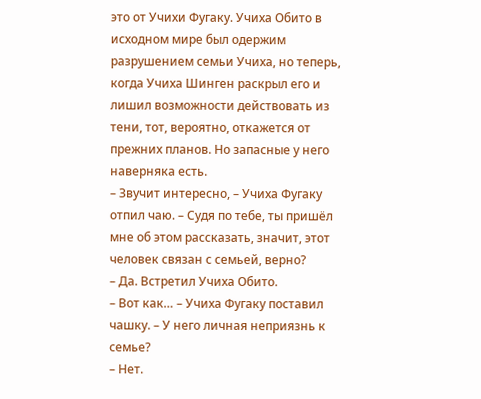это от Учихи Фугаку. Учиха Обито в исходном мире был одержим разрушением семьи Учиха, но теперь, когда Учиха Шинген раскрыл его и лишил возможности действовать из тени, тот, вероятно, откажется от прежних планов. Но запасные у него наверняка есть.
– Звучит интересно, – Учиха Фугаку отпил чаю. – Судя по тебе, ты пришёл мне об этом рассказать, значит, этот человек связан с семьей, верно?
– Да. Встретил Учиха Обито.
– Вот как… – Учиха Фугаку поставил чашку. – У него личная неприязнь к семье?
– Нет.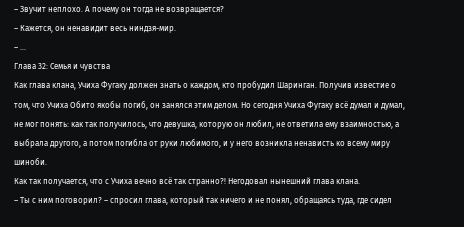– Звучит неплохо. А почему он тогда не возвращается?
– Кажется, он ненавидит весь ниндзя-мир.
– …
Глава 32: Семья и чувства
Как глава клана, Учиха Фугаку должен знать о каждом, кто пробудил Шаринган. Получив известие о том, что Учиха Обито якобы погиб, он занялся этим делом. Но сегодня Учиха Фугаку всё думал и думал, не мог понять: как так получилось, что девушка, которую он любил, не ответила ему взаимностью, а выбрала другого, а потом погибла от руки любимого, и у него возникла ненависть ко всему миру шиноби.
Как так получается, что с Учиха вечно всё так странно?! Негодовал нынешний глава клана.
– Ты с ним поговорил? – спросил глава, который так ничего и не понял, обращаясь туда, где сидел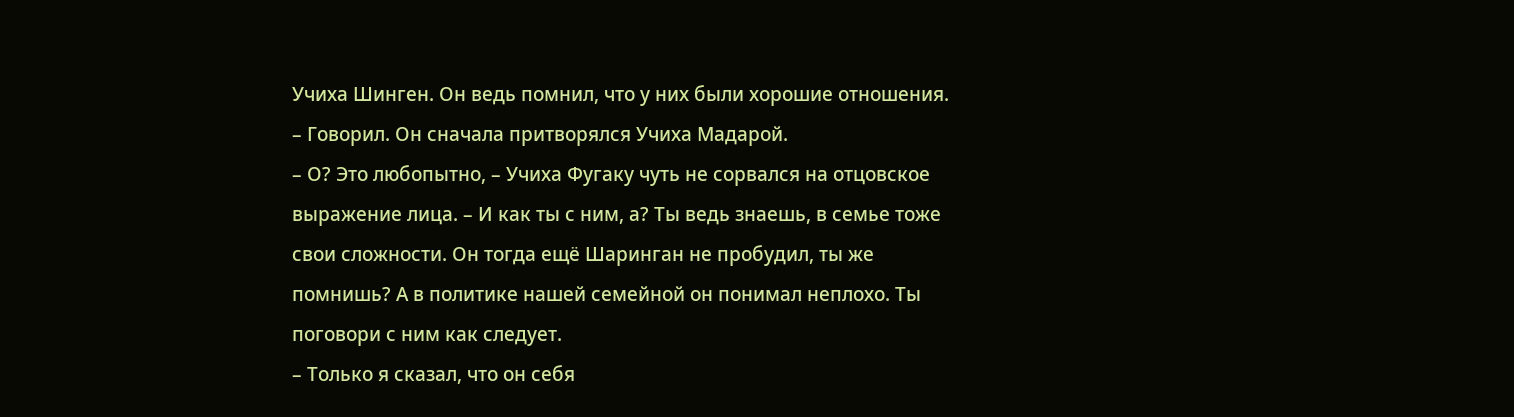Учиха Шинген. Он ведь помнил, что у них были хорошие отношения.
– Говорил. Он сначала притворялся Учиха Мадарой.
– О? Это любопытно, – Учиха Фугаку чуть не сорвался на отцовское выражение лица. – И как ты с ним, а? Ты ведь знаешь, в семье тоже свои сложности. Он тогда ещё Шаринган не пробудил, ты же помнишь? А в политике нашей семейной он понимал неплохо. Ты поговори с ним как следует.
– Только я сказал, что он себя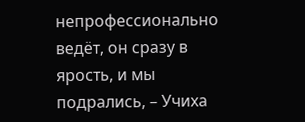непрофессионально ведёт, он сразу в ярость, и мы подрались, – Учиха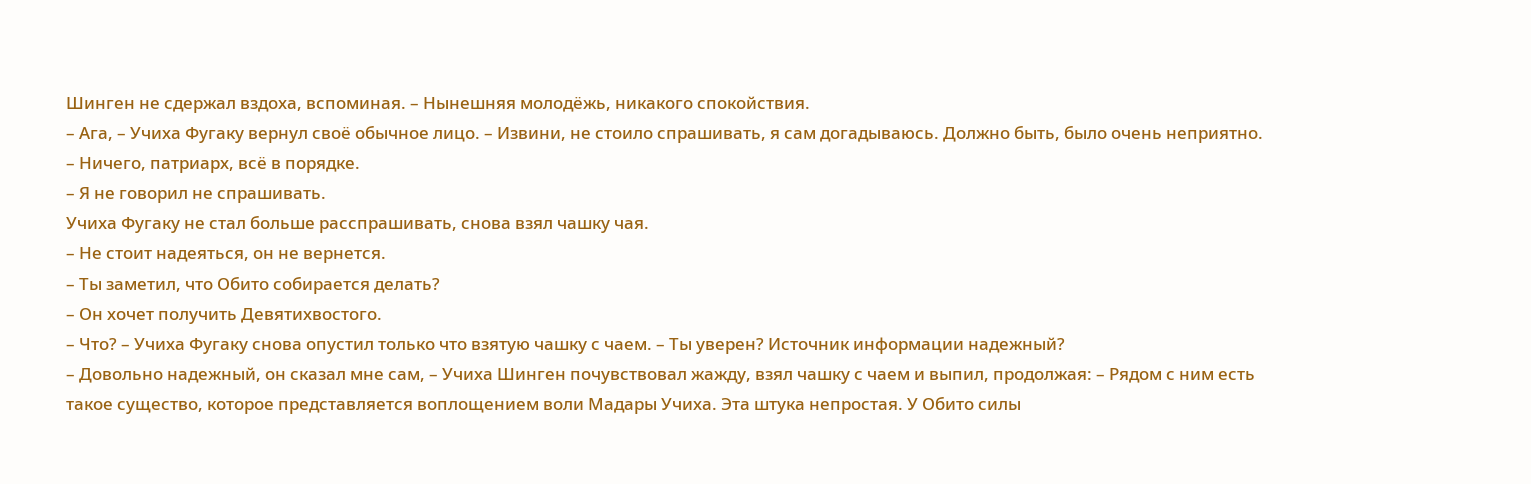Шинген не сдержал вздоха, вспоминая. – Нынешняя молодёжь, никакого спокойствия.
– Ага, – Учиха Фугаку вернул своё обычное лицо. – Извини, не стоило спрашивать, я сам догадываюсь. Должно быть, было очень неприятно.
– Ничего, патриарх, всё в порядке.
– Я не говорил не спрашивать.
Учиха Фугаку не стал больше расспрашивать, снова взял чашку чая.
– Не стоит надеяться, он не вернется.
– Ты заметил, что Обито собирается делать?
– Он хочет получить Девятихвостого.
– Что? – Учиха Фугаку снова опустил только что взятую чашку с чаем. – Ты уверен? Источник информации надежный?
– Довольно надежный, он сказал мне сам, – Учиха Шинген почувствовал жажду, взял чашку с чаем и выпил, продолжая: – Рядом с ним есть такое существо, которое представляется воплощением воли Мадары Учиха. Эта штука непростая. У Обито силы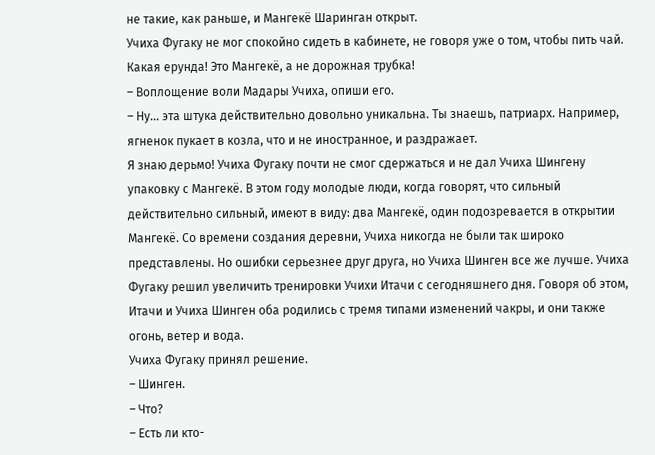не такие, как раньше, и Мангекё Шаринган открыт.
Учиха Фугаку не мог спокойно сидеть в кабинете, не говоря уже о том, чтобы пить чай. Какая ерунда! Это Мангекё, а не дорожная трубка!
– Воплощение воли Мадары Учиха, опиши его.
– Ну... эта штука действительно довольно уникальна. Ты знаешь, патриарх. Например, ягненок пукает в козла, что и не иностранное, и раздражает.
Я знаю дерьмо! Учиха Фугаку почти не смог сдержаться и не дал Учиха Шингену упаковку с Мангекё. В этом году молодые люди, когда говорят, что сильный действительно сильный, имеют в виду: два Мангекё, один подозревается в открытии Мангекё. Со времени создания деревни, Учиха никогда не были так широко представлены. Но ошибки серьезнее друг друга, но Учиха Шинген все же лучше. Учиха Фугаку решил увеличить тренировки Учихи Итачи с сегодняшнего дня. Говоря об этом, Итачи и Учиха Шинген оба родились с тремя типами изменений чакры, и они также огонь, ветер и вода.
Учиха Фугаку принял решение.
– Шинген.
– Что?
– Есть ли кто-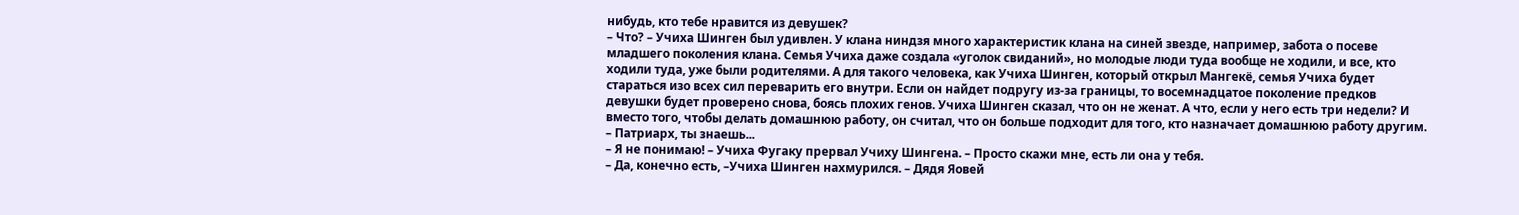нибудь, кто тебе нравится из девушек?
– Что? – Учиха Шинген был удивлен. У клана ниндзя много характеристик клана на синей звезде, например, забота о посеве младшего поколения клана. Семья Учиха даже создала «уголок свиданий», но молодые люди туда вообще не ходили, и все, кто ходили туда, уже были родителями. А для такого человека, как Учиха Шинген, который открыл Мангекё, семья Учиха будет стараться изо всех сил переварить его внутри. Если он найдет подругу из-за границы, то восемнадцатое поколение предков девушки будет проверено снова, боясь плохих генов. Учиха Шинген сказал, что он не женат. А что, если у него есть три недели? И вместо того, чтобы делать домашнюю работу, он считал, что он больше подходит для того, кто назначает домашнюю работу другим.
– Патриарх, ты знаешь...
– Я не понимаю! – Учиха Фугаку прервал Учиху Шингена. – Просто скажи мне, есть ли она у тебя.
– Да, конечно есть, –Учиха Шинген нахмурился. – Дядя Яовей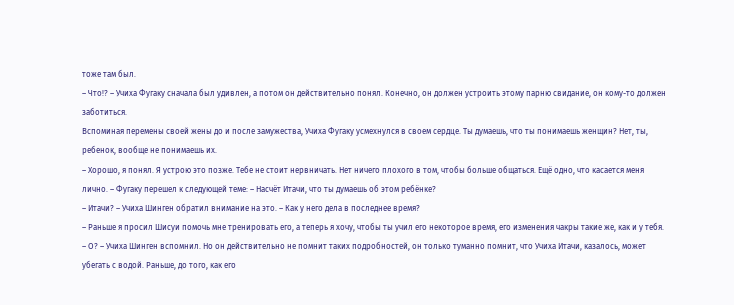тоже там был.
– Что!? – Учиха Фугаку сначала был удивлен, а потом он действительно понял. Конечно, он должен устроить этому парню свидание, он кому-то должен заботиться.
Вспоминая перемены своей жены до и после замужества, Учиха Фугаку усмехнулся в своем сердце. Ты думаешь, что ты понимаешь женщин? Нет, ты, ребенок, вообще не понимаешь их.
– Хорошо, я понял. Я устрою это позже. Тебе не стоит нервничать. Нет ничего плохого в том, чтобы больше общаться. Ещё одно, что касается меня лично. – Фугаку перешел к следующей теме: – Насчёт Итачи, что ты думаешь об этом ребёнке?
– Итачи? – Учиха Шинген обратил внимание на это. – Как у него дела в последнее время?
– Раньше я просил Шисуи помочь мне тренировать его, а теперь я хочу, чтобы ты учил его некоторое время, его изменения чакры такие же, как и у тебя.
– О? – Учиха Шинген вспомнил. Но он действительно не помнит таких подробностей, он только туманно помнит, что Учиха Итачи, казалось, может убегать с водой. Раньше, до того, как его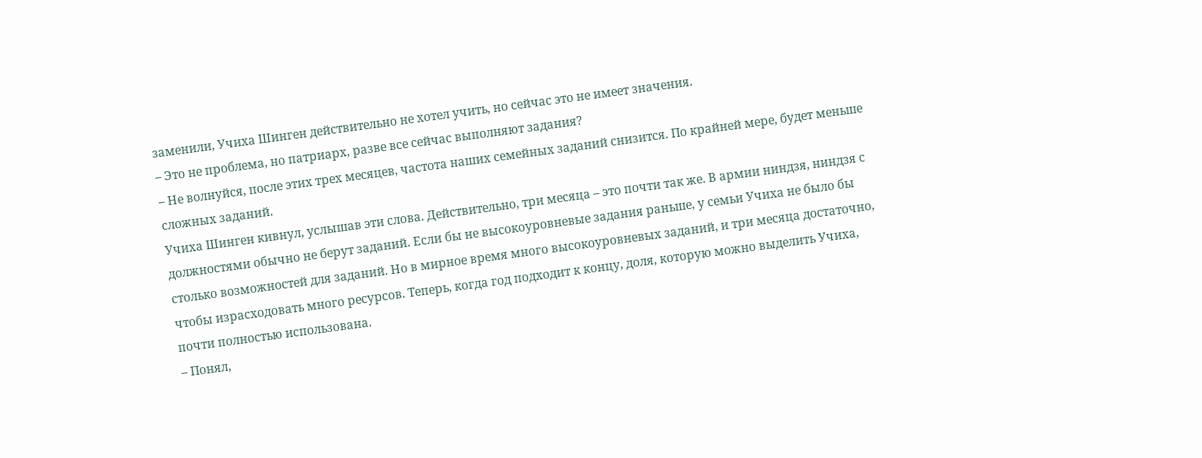заменили, Учиха Шинген действительно не хотел учить, но сейчас это не имеет значения.
– Это не проблема, но патриарх, разве все сейчас выполняют задания?
– Не волнуйся, после этих трех месяцев, частота наших семейных заданий снизится. По крайней мере, будет меньше сложных заданий.
Учиха Шинген кивнул, услышав эти слова. Действительно, три месяца – это почти так же. В армии ниндзя, ниндзя с должностями обычно не берут заданий. Если бы не высокоуровневые задания раньше, у семьи Учиха не было бы столько возможностей для заданий. Но в мирное время много высокоуровневых заданий, и три месяца достаточно, чтобы израсходовать много ресурсов. Теперь, когда год подходит к концу, доля, которую можно выделить Учиха, почти полностью использована.
– Понял,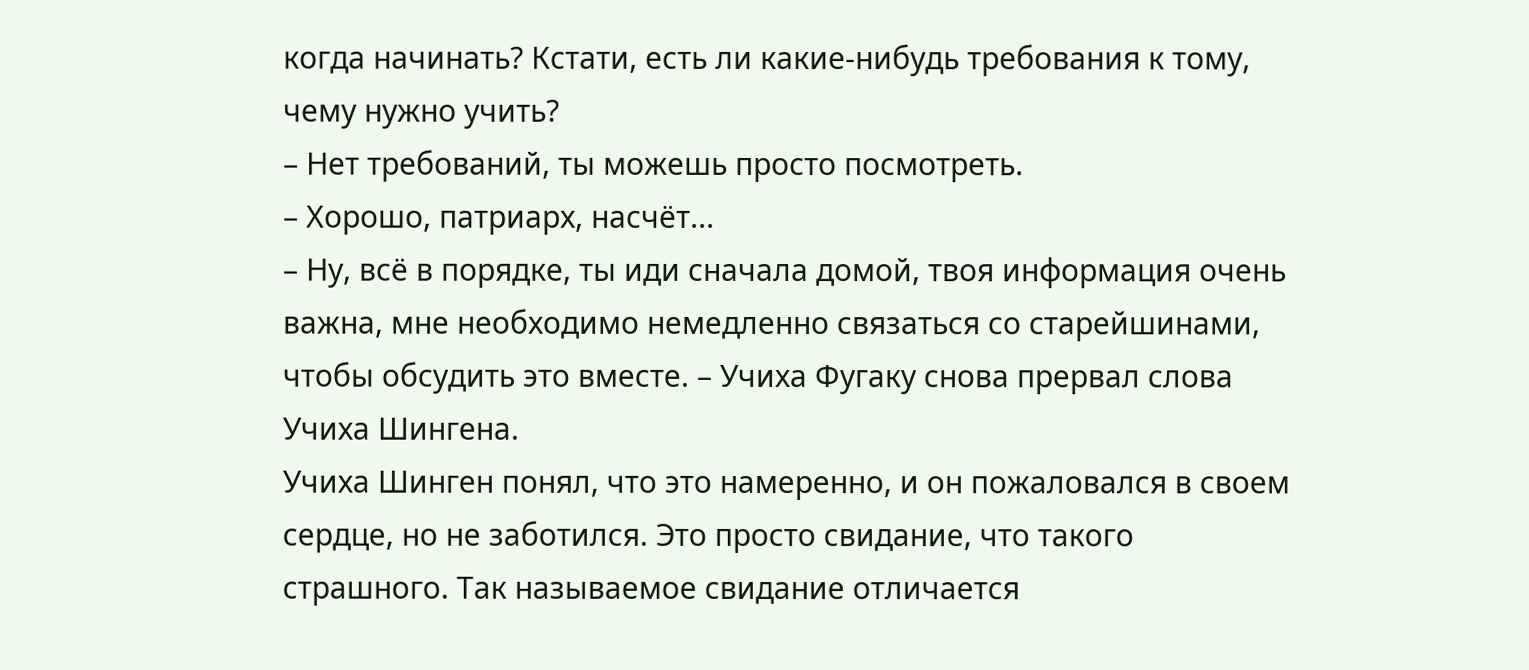когда начинать? Кстати, есть ли какие-нибудь требования к тому, чему нужно учить?
– Нет требований, ты можешь просто посмотреть.
– Хорошо, патриарх, насчёт...
– Ну, всё в порядке, ты иди сначала домой, твоя информация очень важна, мне необходимо немедленно связаться со старейшинами, чтобы обсудить это вместе. – Учиха Фугаку снова прервал слова Учиха Шингена.
Учиха Шинген понял, что это намеренно, и он пожаловался в своем сердце, но не заботился. Это просто свидание, что такого страшного. Так называемое свидание отличается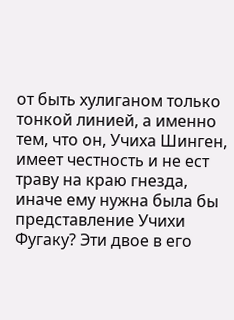от быть хулиганом только тонкой линией, а именно тем, что он, Учиха Шинген, имеет честность и не ест траву на краю гнезда, иначе ему нужна была бы представление Учихи Фугаку? Эти двое в его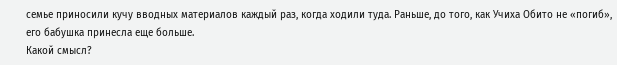семье приносили кучу вводных материалов каждый раз, когда ходили туда. Раньше, до того, как Учиха Обито не «погиб», его бабушка принесла еще больше.
Какой смысл?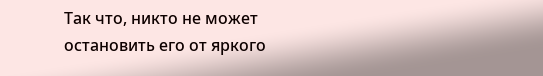Так что, никто не может остановить его от яркого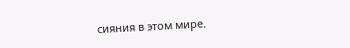сияния в этом мире.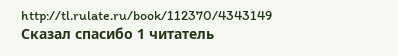http://tl.rulate.ru/book/112370/4343149
Сказал спасибо 1 читатель